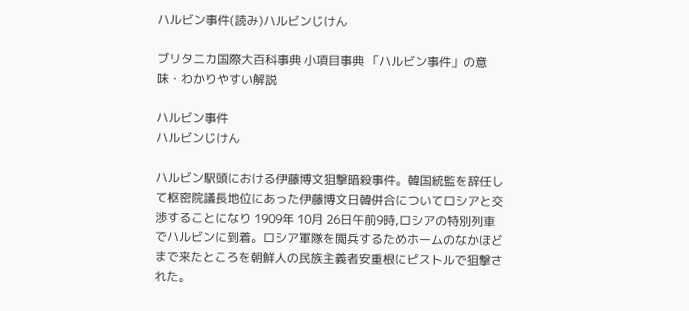ハルビン事件(読み)ハルビンじけん

ブリタニカ国際大百科事典 小項目事典 「ハルビン事件」の意味・わかりやすい解説

ハルビン事件
ハルビンじけん

ハルビン駅頭における伊藤博文狙撃暗殺事件。韓国統監を辞任して枢密院議長地位にあった伊藤博文日韓併合についてロシアと交渉することになり 1909年 10月 26日午前9時,ロシアの特別列車でハルビンに到着。ロシア軍隊を閲兵するためホームのなかほどまで来たところを朝鮮人の民族主義者安重根にピストルで狙撃された。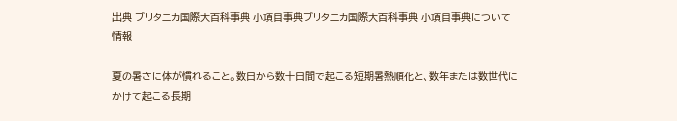出典 ブリタニカ国際大百科事典 小項目事典ブリタニカ国際大百科事典 小項目事典について 情報

夏の暑さに体が慣れること。数日から数十日間で起こる短期暑熱順化と、数年または数世代にかけて起こる長期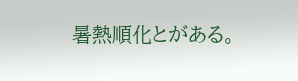暑熱順化とがある。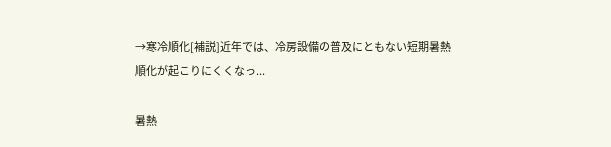→寒冷順化[補説]近年では、冷房設備の普及にともない短期暑熱順化が起こりにくくなっ...

暑熱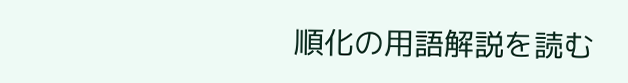順化の用語解説を読む